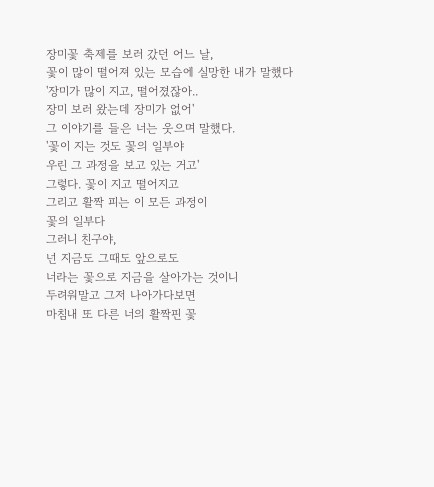장미꽃 축제를 보러 갔던 어느 날,
꽃이 많이 떨어져 있는 모습에 실망한 내가 말했다
'장미가 많이 지고, 떨어졌잖아..
장미 보러 왔는데 장미가 없어'
그 이야기를 들은 너는 웃으며 말했다.
'꽃이 지는 것도 꽃의 일부야
우린 그 과정을 보고 있는 거고'
그렇다. 꽃이 지고 떨어지고
그리고 활짝 피는 이 모든 과정이
꽃의 일부다
그러니 친구야,
넌 지금도 그때도 앞으로도
너라는 꽃으로 지금을 살아가는 것이니
두려워말고 그저 나아가다보면
마침내 또 다른 너의 활짝핀 꽃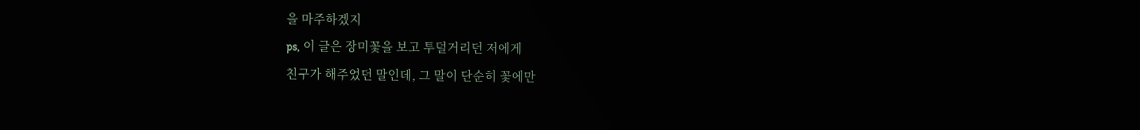을 마주하겠지
ps, 이 글은 장미꽃을 보고 투덜거리던 저에게
친구가 해주었던 말인데, 그 말이 단순히 꽃에만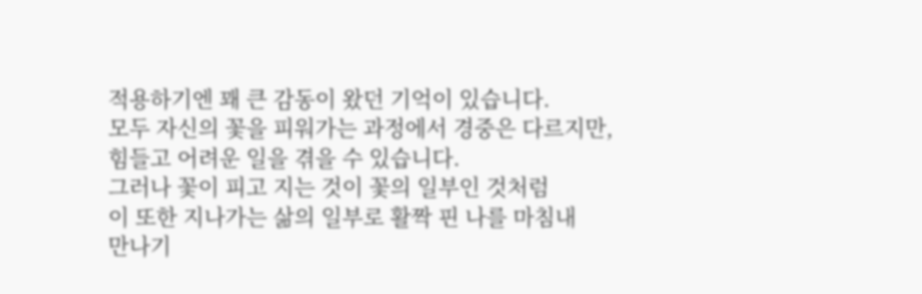적용하기엔 꽤 큰 감동이 왔던 기억이 있습니다.
모두 자신의 꽃을 피워가는 과정에서 경중은 다르지만,
힘들고 어려운 일을 겪을 수 있습니다.
그러나 꽃이 피고 지는 것이 꽃의 일부인 것처럼
이 또한 지나가는 삶의 일부로 활짝 핀 나를 마침내
만나기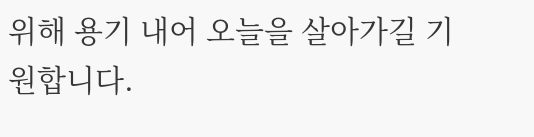위해 용기 내어 오늘을 살아가길 기원합니다.